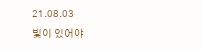21.08.03
빛이 있어야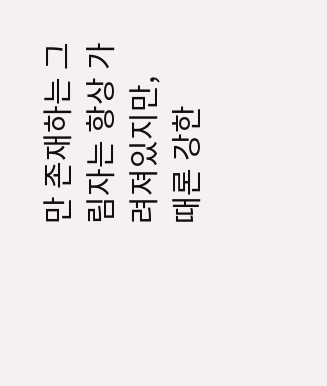만 존재하는 그림자는 항상 가려져있지만,
때론 강한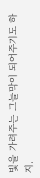빛을 가려주는 그늘막이 되어주기도 하지.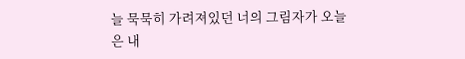늘 묵묵히 가려져있던 너의 그림자가 오늘은 내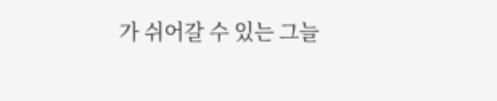가 쉬어갈 수 있는 그늘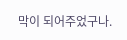막이 되어주었구나.